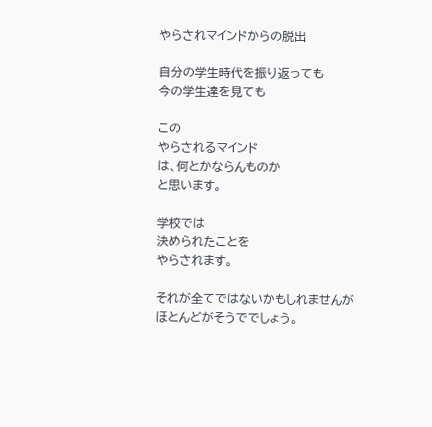やらされマインドからの脱出

自分の学生時代を振り返っても
今の学生達を見ても

この
やらされるマインド
は、何とかならんものか
と思います。

学校では
決められたことを
やらされます。

それが全てではないかもしれませんが
ほとんどがそうででしょう。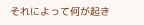それによって何が起き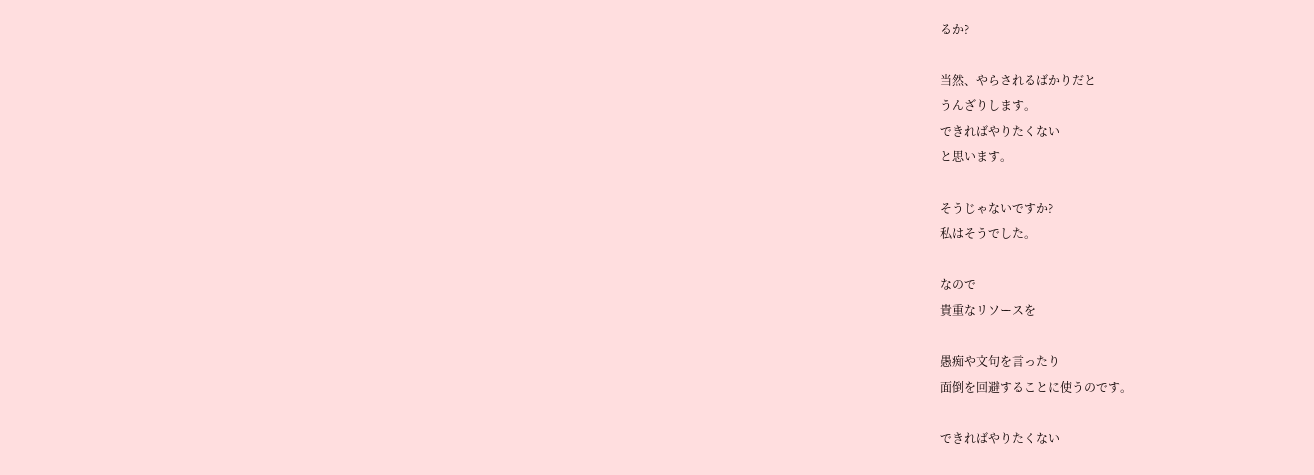るか?

当然、やらされるばかりだと
うんざりします。
できればやりたくない
と思います。

そうじゃないですか?
私はそうでした。

なので
貴重なリソースを

愚痴や文句を言ったり
面倒を回避することに使うのです。

できればやりたくない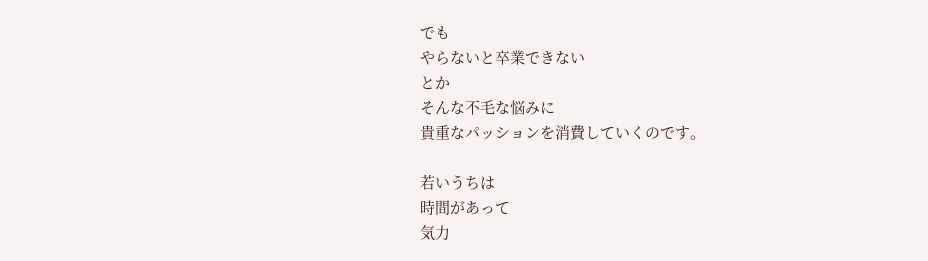でも
やらないと卒業できない
とか
そんな不毛な悩みに
貴重なパッションを消費していくのです。

若いうちは
時間があって
気力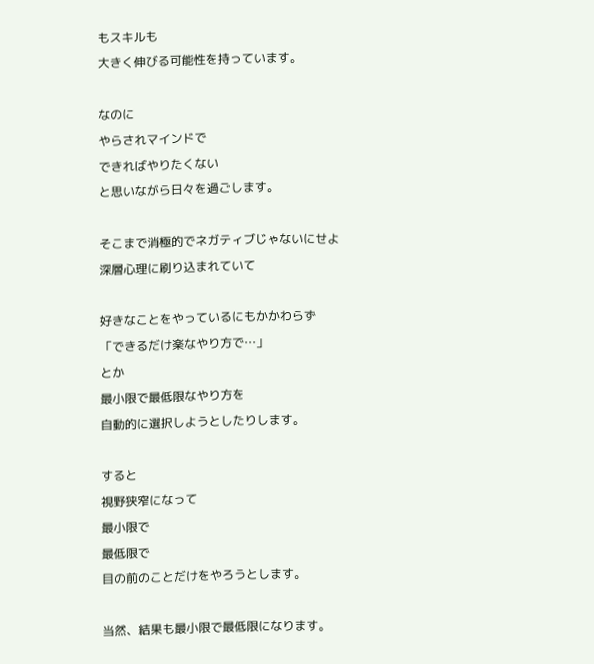もスキルも
大きく伸びる可能性を持っています。

なのに
やらされマインドで
できればやりたくない
と思いながら日々を過ごします。

そこまで消極的でネガティブじゃないにせよ
深層心理に刷り込まれていて

好きなことをやっているにもかかわらず
「できるだけ楽なやり方で…」
とか
最小限で最低限なやり方を
自動的に選択しようとしたりします。

すると
視野狭窄になって
最小限で
最低限で
目の前のことだけをやろうとします。

当然、結果も最小限で最低限になります。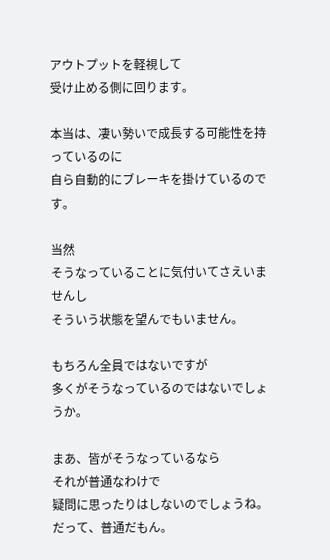アウトプットを軽視して
受け止める側に回ります。

本当は、凄い勢いで成長する可能性を持っているのに
自ら自動的にブレーキを掛けているのです。

当然
そうなっていることに気付いてさえいませんし
そういう状態を望んでもいません。

もちろん全員ではないですが
多くがそうなっているのではないでしょうか。

まあ、皆がそうなっているなら
それが普通なわけで
疑問に思ったりはしないのでしょうね。
だって、普通だもん。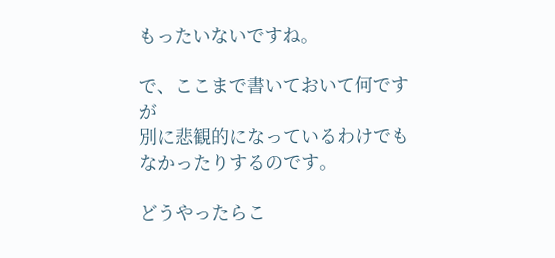もったいないですね。

で、ここまで書いておいて何ですが
別に悲観的になっているわけでもなかったりするのです。

どうやったらこ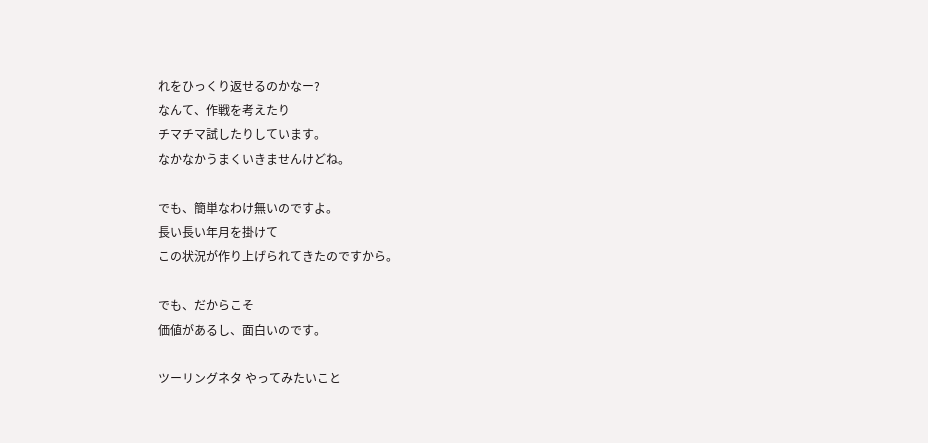れをひっくり返せるのかなー?
なんて、作戦を考えたり
チマチマ試したりしています。
なかなかうまくいきませんけどね。

でも、簡単なわけ無いのですよ。
長い長い年月を掛けて
この状況が作り上げられてきたのですから。

でも、だからこそ
価値があるし、面白いのです。

ツーリングネタ やってみたいこと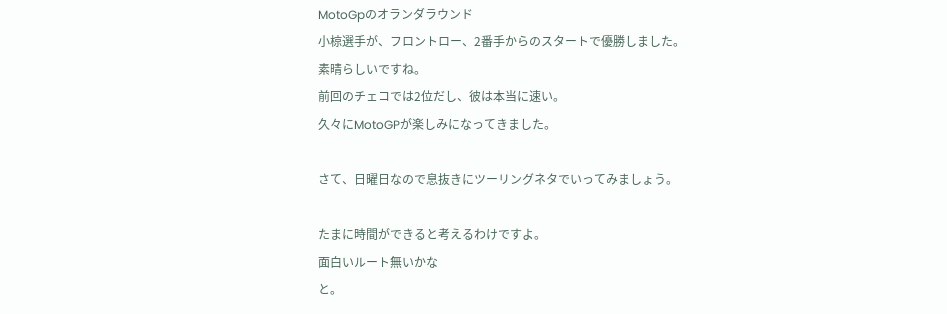MotoGpのオランダラウンド
小椋選手が、フロントロー、2番手からのスタートで優勝しました。
素晴らしいですね。
前回のチェコでは2位だし、彼は本当に速い。
久々にMotoGPが楽しみになってきました。

さて、日曜日なので息抜きにツーリングネタでいってみましょう。

たまに時間ができると考えるわけですよ。
面白いルート無いかな
と。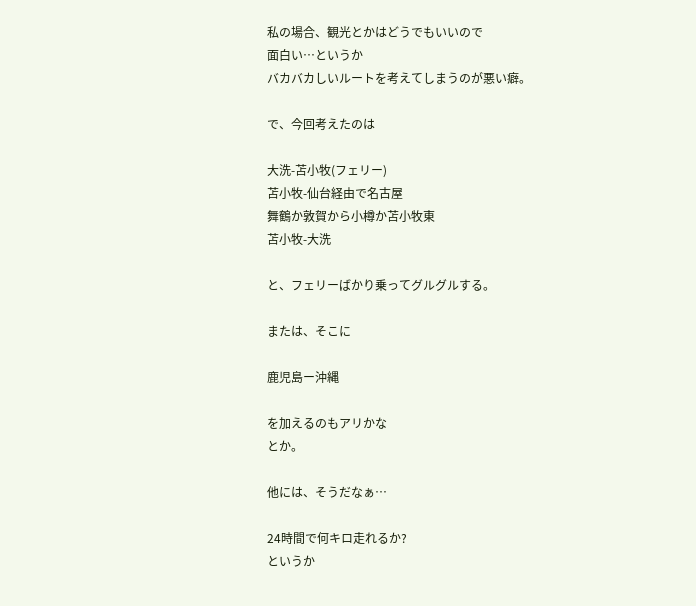私の場合、観光とかはどうでもいいので
面白い…というか
バカバカしいルートを考えてしまうのが悪い癖。

で、今回考えたのは

大洗-苫小牧(フェリー)
苫小牧-仙台経由で名古屋
舞鶴か敦賀から小樽か苫小牧東
苫小牧-大洗

と、フェリーばかり乗ってグルグルする。

または、そこに

鹿児島ー沖縄

を加えるのもアリかな
とか。

他には、そうだなぁ…

24時間で何キロ走れるか?
というか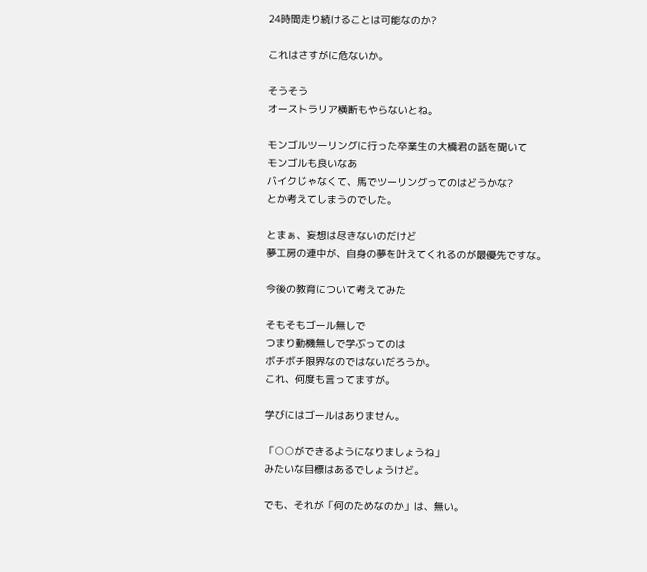24時間走り続けることは可能なのか?

これはさすがに危ないか。

そうそう
オーストラリア横断もやらないとね。

モンゴルツーリングに行った卒業生の大橋君の話を聞いて
モンゴルも良いなあ
バイクじゃなくて、馬でツーリングってのはどうかな?
とか考えてしまうのでした。

とまぁ、妄想は尽きないのだけど
夢工房の連中が、自身の夢を叶えてくれるのが最優先ですな。

今後の教育について考えてみた

そもそもゴール無しで
つまり動機無しで学ぶってのは
ボチボチ限界なのではないだろうか。
これ、何度も言ってますが。

学びにはゴールはありません。

「○○ができるようになりましょうね」
みたいな目標はあるでしょうけど。

でも、それが「何のためなのか」は、無い。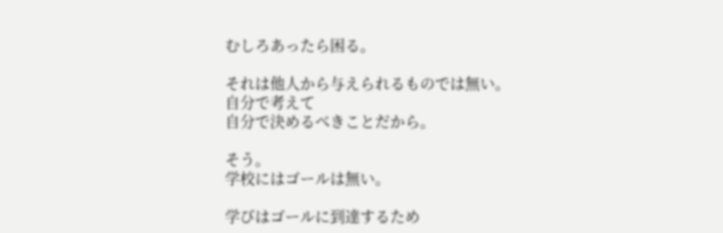むしろあったら困る。

それは他人から与えられるものでは無い。
自分で考えて
自分で決めるべきことだから。

そう。
学校にはゴールは無い。

学びはゴールに到達するため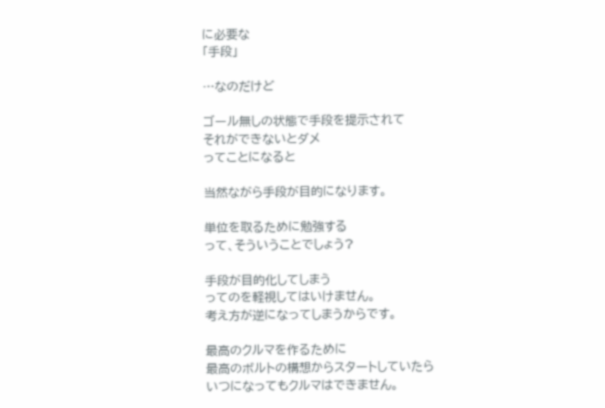に必要な
「手段」

…なのだけど

ゴール無しの状態で手段を提示されて
それができないとダメ
ってことになると

当然ながら手段が目的になります。

単位を取るために勉強する
って、そういうことでしょう?

手段が目的化してしまう
ってのを軽視してはいけません。
考え方が逆になってしまうからです。

最高のクルマを作るために
最高のボルトの構想からスタートしていたら
いつになってもクルマはできません。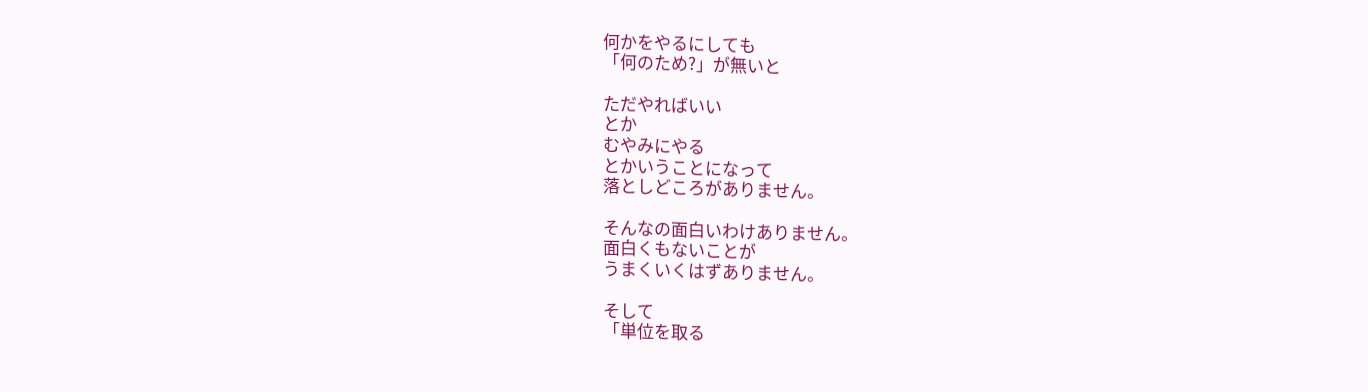何かをやるにしても
「何のため?」が無いと

ただやればいい
とか
むやみにやる
とかいうことになって
落としどころがありません。

そんなの面白いわけありません。
面白くもないことが
うまくいくはずありません。

そして
「単位を取る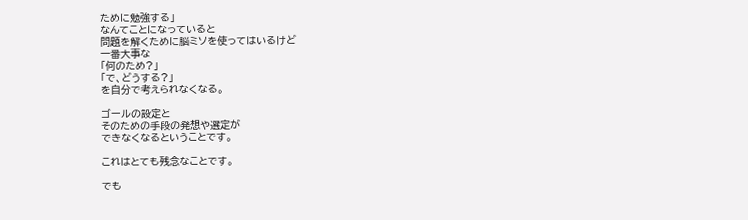ために勉強する」
なんてことになっていると
問題を解くために脳ミソを使ってはいるけど
一番大事な
「何のため?」
「で、どうする?」
を自分で考えられなくなる。

ゴールの設定と
そのための手段の発想や選定が
できなくなるということです。

これはとても残念なことです。

でも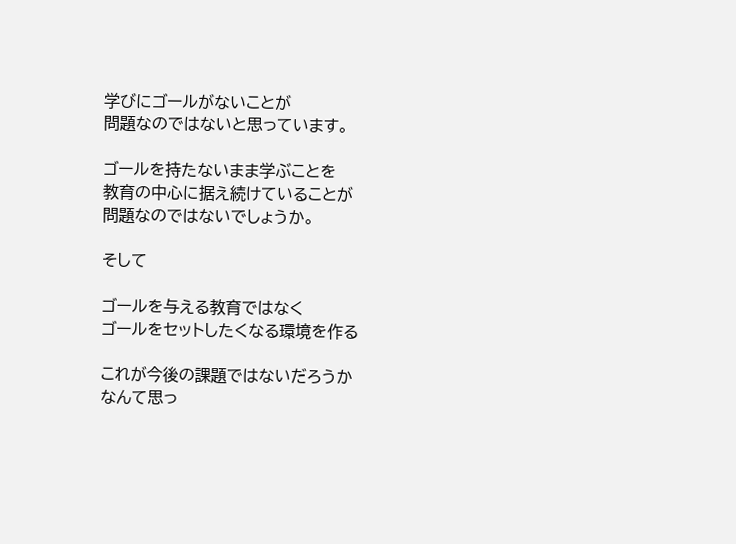学びにゴールがないことが
問題なのではないと思っています。

ゴールを持たないまま学ぶことを
教育の中心に据え続けていることが
問題なのではないでしょうか。

そして

ゴールを与える教育ではなく
ゴールをセットしたくなる環境を作る

これが今後の課題ではないだろうか
なんて思っ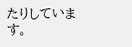たりしています。